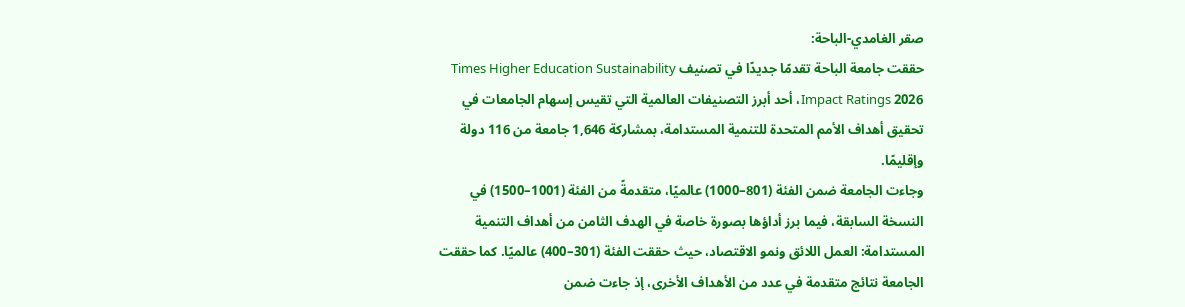صقر الغامدي-الباحة:
حققت جامعة الباحة تقدمًا جديدًا في تصنيف Times Higher Education Sustainability Impact Ratings 2026، أحد أبرز التصنيفات العالمية التي تقيس إسهام الجامعات في تحقيق أهداف الأمم المتحدة للتنمية المستدامة، بمشاركة 1,646 جامعة من 116 دولة وإقليمًا.
وجاءت الجامعة ضمن الفئة (801–1000) عالميًا، متقدمةً من الفئة (1001–1500) في النسخة السابقة، فيما برز أداؤها بصورة خاصة في الهدف الثامن من أهداف التنمية المستدامة: العمل اللائق ونمو الاقتصاد، حيث حققت الفئة (301–400) عالميًا. كما حققت الجامعة نتائج متقدمة في عدد من الأهداف الأخرى، إذ جاءت ضمن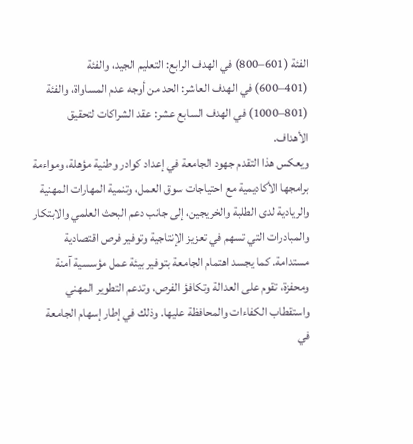الفئة (601–800) في الهدف الرابع: التعليم الجيد، والفئة (401–600) في الهدف العاشر: الحد من أوجه عدم المساواة، والفئة (801–1000) في الهدف السابع عشر: عقد الشراكات لتحقيق الأهداف.
ويعكس هذا التقدم جهود الجامعة في إعداد كوادر وطنية مؤهلة، ومواءمة برامجها الأكاديمية مع احتياجات سوق العمل، وتنمية المهارات المهنية والريادية لدى الطلبة والخريجين، إلى جانب دعم البحث العلمي والابتكار والمبادرات التي تسهم في تعزيز الإنتاجية وتوفير فرص اقتصادية مستدامة. كما يجسد اهتمام الجامعة بتوفير بيئة عمل مؤسسية آمنة ومحفزة، تقوم على العدالة وتكافؤ الفرص، وتدعم التطوير المهني واستقطاب الكفاءات والمحافظة عليها. وذلك في إطار إسهام الجامعة في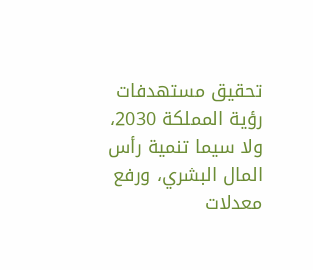تحقيق مستهدفات رؤية المملكة 2030، ولا سيما تنمية رأس المال البشري، ورفع معدلات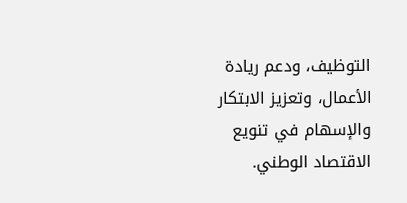التوظيف، ودعم ريادة الأعمال، وتعزيز الابتكار والإسهام في تنويع الاقتصاد الوطني.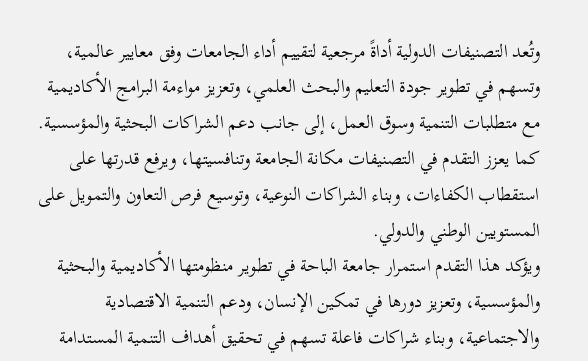وتُعد التصنيفات الدولية أداةً مرجعية لتقييم أداء الجامعات وفق معايير عالمية، وتسهم في تطوير جودة التعليم والبحث العلمي، وتعزيز مواءمة البرامج الأكاديمية مع متطلبات التنمية وسوق العمل، إلى جانب دعم الشراكات البحثية والمؤسسية. كما يعزز التقدم في التصنيفات مكانة الجامعة وتنافسيتها، ويرفع قدرتها على استقطاب الكفاءات، وبناء الشراكات النوعية، وتوسيع فرص التعاون والتمويل على المستويين الوطني والدولي.
ويؤكد هذا التقدم استمرار جامعة الباحة في تطوير منظومتها الأكاديمية والبحثية والمؤسسية، وتعزيز دورها في تمكين الإنسان، ودعم التنمية الاقتصادية والاجتماعية، وبناء شراكات فاعلة تسهم في تحقيق أهداف التنمية المستدامة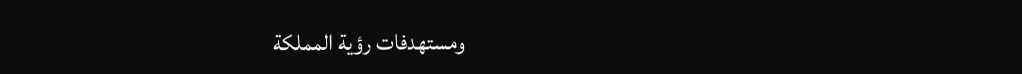ومستهدفات رؤية المملكة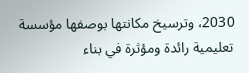2030، وترسيخ مكانتها بوصفها مؤسسة تعليمية رائدة ومؤثرة في بناء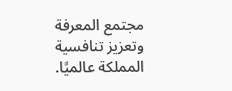مجتمع المعرفة وتعزيز تنافسية المملكة عالميًا.